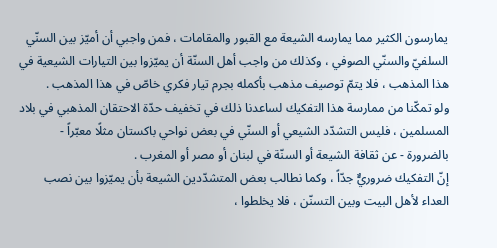يمارسون الكثير مما يمارسه الشيعة مع القبور والمقامات ، فمن واجبي أن أميّز بين السنّي السلفيّ والسنّي الصوفي ، وكذلك من واجب أهل السنّة أن يميّزوا بين التيارات الشيعية في هذا المذهب ، فلا يتمّ توصيف مذهب بأكمله بجرم تيار فكري خاصّ في هذا المذهب .
ولو تمكّنا من ممارسة هذا التفكيك لساعدنا ذلك في تخفيف حدّة الاحتقان المذهبي في بلاد المسلمين ، فليس التشدّد الشيعي أو السنّي في بعض نواحي باكستان مثلًا معبّراً - بالضرورة - عن ثقافة الشيعة أو السنّة في لبنان أو مصر أو المغرب .
إنّ التفكيك ضروريٌّ جدّاً ، وكما نطالب بعض المتشدّدين الشيعة بأن يميّزوا بين نصب العداء لأهل البيت وبين التسنّن ، فلا يخلطوا ،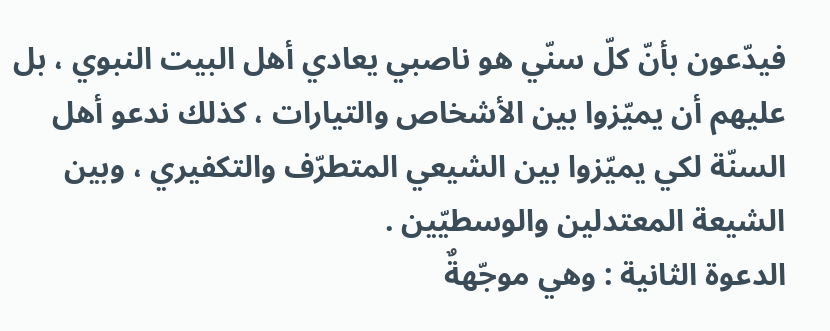فيدّعون بأنّ كلّ سنّي هو ناصبي يعادي أهل البيت النبوي ، بل عليهم أن يميّزوا بين الأشخاص والتيارات ، كذلك ندعو أهل السنّة لكي يميّزوا بين الشيعي المتطرّف والتكفيري ، وبين الشيعة المعتدلين والوسطيّين .
الدعوة الثانية : وهي موجّهةٌ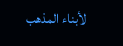لأبناء المذهب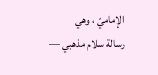الإماميّ ، وهي
رسالة سلام مذهبي —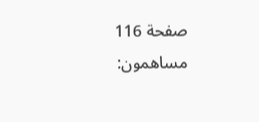صفحة 116
مساهمون: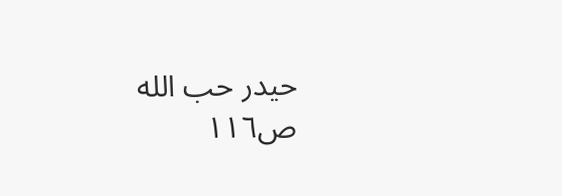حيدر حب الله
ص١١٦